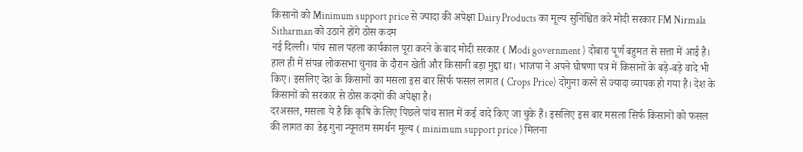किसानों को Minimum support price से ज्यादा की अपेक्षा Dairy Products का मूल्‍य सुनिश्चित करे मोदी सरकार FM Nirmala Sitharman को उठाने होंगे ठोस कदम
नई दिल्ली। पांच साल पहला कार्यकाल पूरा करने के बाद मोदी सरकार ( Modi government ) दोबारा पूर्ण बहुमत से सत्ता में आई है। हाल ही में संपन्न लोकसभा चुनाव के दौरान खेती और किसानी बड़ा मुद्दा था। भाजपा ने अपने घोषणा पत्र में किसानों के बड़े-बड़े वादे भी किए। इसलिए देश के किसानों का मसला इस बार सिर्फ फसल लागत ( Crops Price) दोगुना करने से ज्यादा व्यापक हो गया है। देश के किसानों को सरकार से ठोस कदमों की अपेक्षा है।
दरअसल, मसला ये है कि कृषि के लिए पिछले पांच साल में कई वादे किए जा चुके हैं। इसलिए इस बार मसला सिर्फ किसानों को फसल की लागत का डेढ़ गुना न्यूनतम समर्थन मूल्य ( minimum support price ) मिलना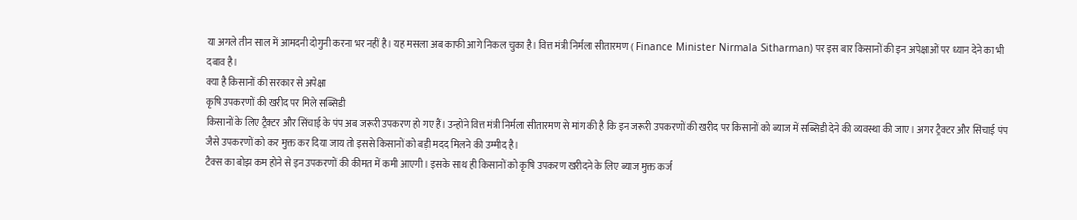या अगले तीन साल में आमदनी दोगुनी करना भर नहीं है। यह मसला अब काफी आगे निकल चुका है। वित्त मंत्री निर्मला सीतारमण ( Finance Minister Nirmala Sitharman) पर इस बार किसानों की इन अपेक्षाओं पर ध्यान देने का भी दबाव है।
क्या है किसानों की सरकार से अपेक्षा
कृषि उपकरणों की खरीद पर मिले सब्सिडी
किसानों के लिए ट्रैक्टर और सिंचाई के पंप अब जरूरी उपकरण हो गए हैं। उन्होंने वित्त मंत्री निर्मला सीतारमण से मांग की है कि इन जरूरी उपकरणों की खरीद पर किसानों को ब्याज में सब्सिडी देने की व्यवस्था की जाए। अगर ट्रैक्टर और सिंचाई पंप जैसे उपकरणों को कर मुक्त कर दिया जाय तो इससे किसानों को बड़ी मदद मिलने की उम्मीद है।
टैक्स का बोझ कम होने से इन उपकरणों की कीमत में कमी आएगी। इसके साथ ही किसानों को कृषि उपकरण खरीदने के लिए ब्याज मुक्त कर्ज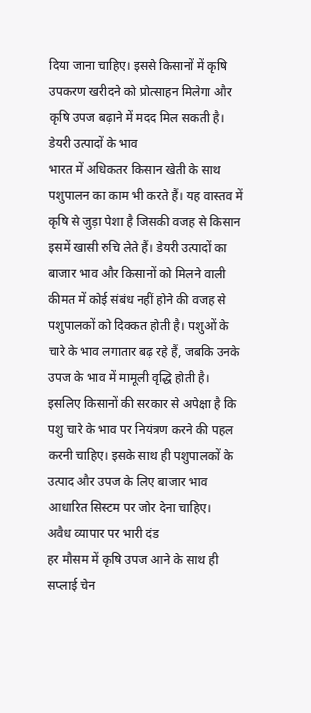दिया जाना चाहिए। इससे किसानों में कृषि उपकरण खरीदने को प्रोत्साहन मिलेगा और कृषि उपज बढ़ाने में मदद मिल सकती है।
डेयरी उत्पादों के भाव
भारत में अधिकतर किसान खेती के साथ पशुपालन का काम भी करते हैं। यह वास्तव में कृषि से जुड़ा पेशा है जिसकी वजह से किसान इसमें खासी रुचि लेते हैं। डेयरी उत्पादों का बाजार भाव और किसानों को मिलने वाली कीमत में कोई संबंध नहीं होने की वजह से पशुपालकों को दिक्कत होती है। पशुओं के चारे के भाव लगातार बढ़ रहे हैं, जबकि उनके उपज के भाव में मामूली वृद्धि होती है।
इसलिए किसानों की सरकार से अपेक्षा है कि पशु चारे के भाव पर नियंत्रण करने की पहल करनी चाहिए। इसके साथ ही पशुपालकों के उत्पाद और उपज के लिए बाजार भाव आधारित सिस्टम पर जोर देना चाहिए।
अवैध व्यापार पर भारी दंड
हर मौसम में कृषि उपज आने के साथ ही सप्लाई चेन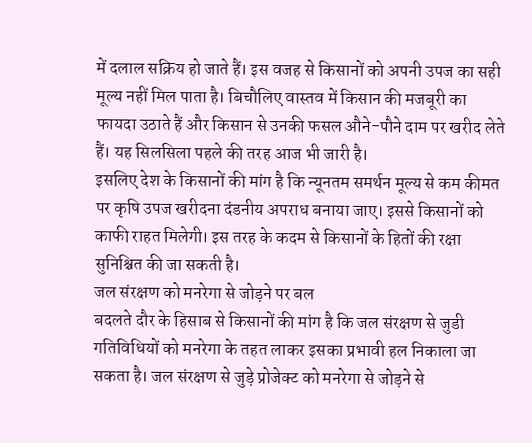में दलाल सक्रिय हो जाते हैं। इस वजह से किसानों को अपनी उपज का सही मूल्य नहीं मिल पाता है। बिचौलिए वास्तव में किसान की मजबूरी का फायदा उठाते हैं और किसान से उनकी फसल औने-पौने दाम पर खरीद लेते हैं। यह सिलसिला पहले की तरह आज भी जारी है।
इसलिए देश के किसानों की मांग है कि न्यूनतम समर्थन मूल्य से कम कीमत पर कृषि उपज खरीदना दंडनीय अपराध बनाया जाए। इससे किसानों को काफी राहत मिलेगी। इस तरह के कदम से किसानों के हितों की रक्षा सुनिश्चित की जा सकती है।
जल संरक्षण को मनरेगा से जोड़ने पर बल
बदलते दौर के हिसाब से किसानों की मांग है कि जल संरक्षण से जुडी गतिविधियों को मनरेगा के तहत लाकर इसका प्रभावी हल निकाला जा सकता है। जल संरक्षण से जुड़े प्रोजेक्ट को मनरेगा से जोड़ने से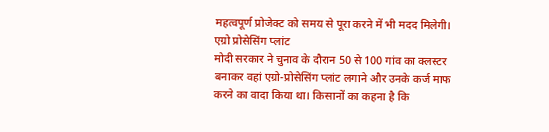महत्वपूर्ण प्रोजेक्ट को समय से पूरा करने में भी मदद मिलेगी।
एग्रो प्रोसेसिंग प्लांट
मोदी सरकार ने चुनाव के दौरान 50 से 100 गांव का क्लस्टर बनाकर वहां एग्रो-प्रोसेसिंग प्लांट लगाने और उनके कर्ज माफ करने का वादा किया था। किसानों का कहना है कि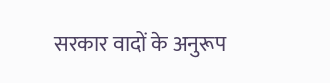सरकार वादों के अनुरूप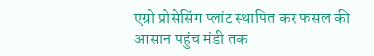एग्रो प्रोसेसिंग प्लांट स्थापित कर फसल की आसान पहुंच मंडी तक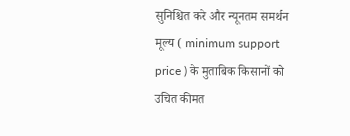सुनिश्चित करे और न्यूनतम समर्थन मूल्य ( minimum support price ) के मुताबिक किसानों को उचित कीमत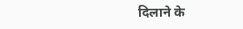दिलाने के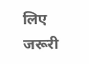लिए जरूरी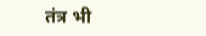तंत्र भी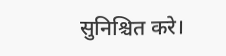सुनिश्चित करे।